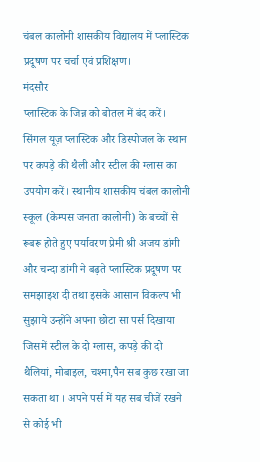चंबल कालोनी शासकीय विद्यालय में प्लास्टिक प्रदूषण पर चर्चा एवं प्रशिक्षण।
मंदसौर
प्लास्टिक के जिन्न को बोतल में बंद करें। सिंगल यूज़ प्लास्टिक और डिस्पोजल के स्थान पर कपड़े की थैली और स्टील की ग्लास का उपयोग करें। स्थानीय शासकीय चंबल कालोनी स्कूल (केम्पस जनता कालोनी) के बच्चों से रूबरू होते हुए पर्यावरण प्रेमी श्री अजय डांगी और चन्दा डांगी ने बढ़ते प्लास्टिक प्रदूषण पर समझाइश दी तथा इसके आसान विकल्प भी सुझाये उन्होंने अपना छोटा सा पर्स दिखाया जिसमें स्टील के दो ग्लास, कपड़े की दो थैलियां, मोबाइल, चश्मा,पैन सब कुछ रखा जा सकता था । अपने पर्स में यह सब चीजें रखने से कोई भी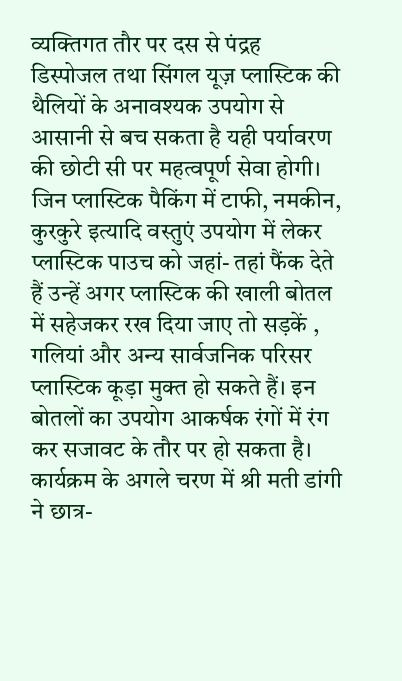व्यक्तिगत तौर पर दस से पंद्रह डिस्पोजल तथा सिंगल यूज़ प्लास्टिक की थैलियों के अनावश्यक उपयोग से आसानी से बच सकता है यही पर्यावरण की छोटी सी पर महत्वपूर्ण सेवा होगी। जिन प्लास्टिक पैकिंग में टाफी, नमकीन, कुरकुरे इत्यादि वस्तुएं उपयोग में लेकर प्लास्टिक पाउच को जहां- तहां फैंक देते हैं उन्हें अगर प्लास्टिक की खाली बोतल में सहेजकर रख दिया जाए तो सड़कें , गलियां और अन्य सार्वजनिक परिसर प्लास्टिक कूड़ा मुक्त हो सकते हैं। इन बोतलों का उपयोग आकर्षक रंगों में रंग कर सजावट के तौर पर हो सकता है। कार्यक्रम के अगले चरण में श्री मती डांगी ने छात्र-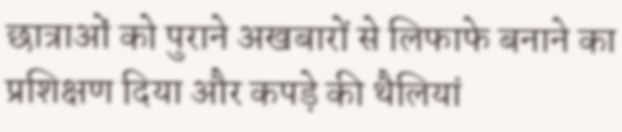छात्राओं को पुराने अखबारों से लिफाफे बनाने का प्रशिक्षण दिया और कपड़े की थैलियां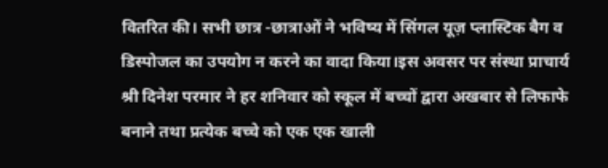वितरित की। सभी छात्र -छात्राओं ने भविष्य में सिंगल यूज़ प्लास्टिक बैग व डिस्पोजल का उपयोग न करने का वादा किया।इस अवसर पर संस्था प्राचार्य श्री दिनेश परमार ने हर शनिवार को स्कूल में बच्चों द्वारा अखबार से लिफाफे बनाने तथा प्रत्येक बच्चे को एक एक खाली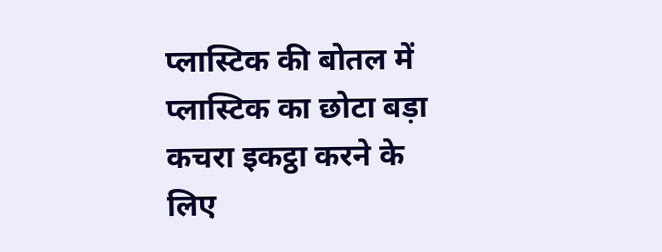प्लास्टिक की बोतल में प्लास्टिक का छोटा बड़ा कचरा इकट्ठा करने के लिए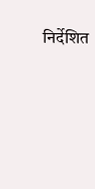निर्देशित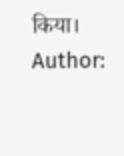किया।
Author: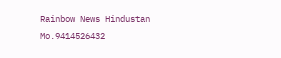Rainbow News Hindustan
Mo.9414526432